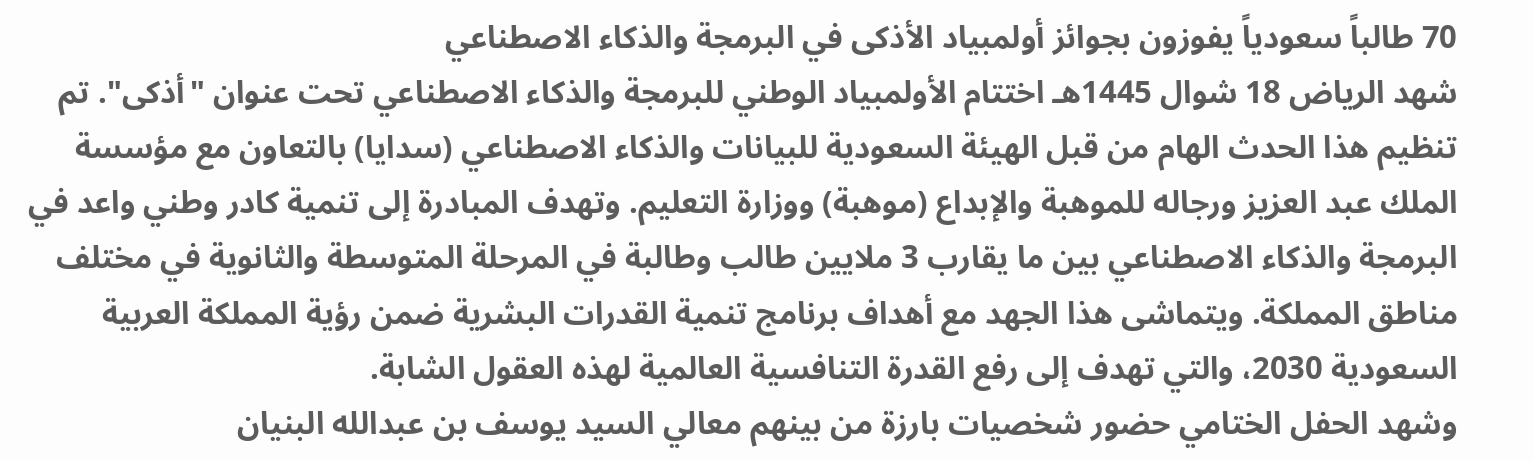70 طالباً سعودياً يفوزون بجوائز أولمبياد الأذكى في البرمجة والذكاء الاصطناعي
شهد الرياض 18 شوال 1445هـ اختتام الأولمبياد الوطني للبرمجة والذكاء الاصطناعي تحت عنوان "أذكى". تم تنظيم هذا الحدث الهام من قبل الهيئة السعودية للبيانات والذكاء الاصطناعي (سدايا) بالتعاون مع مؤسسة الملك عبد العزيز ورجاله للموهبة والإبداع (موهبة) ووزارة التعليم. وتهدف المبادرة إلى تنمية كادر وطني واعد في البرمجة والذكاء الاصطناعي بين ما يقارب 3 ملايين طالب وطالبة في المرحلة المتوسطة والثانوية في مختلف مناطق المملكة. ويتماشى هذا الجهد مع أهداف برنامج تنمية القدرات البشرية ضمن رؤية المملكة العربية السعودية 2030، والتي تهدف إلى رفع القدرة التنافسية العالمية لهذه العقول الشابة.
وشهد الحفل الختامي حضور شخصيات بارزة من بينهم معالي السيد يوسف بن عبدالله البنيان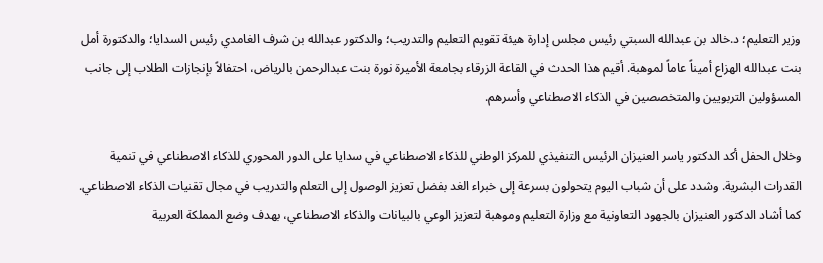وزير التعليم؛ د.خالد بن عبدالله السبتي رئيس مجلس إدارة هيئة تقويم التعليم والتدريب؛ والدكتور عبدالله بن شرف الغامدي رئيس السدايا؛ والدكتورة أمل بنت عبدالله الهزاع أميناً عاماً لموهبة. أقيم هذا الحدث في القاعة الزرقاء بجامعة الأميرة نورة بنت عبدالرحمن بالرياض، احتفالاً بإنجازات الطلاب إلى جانب المسؤولين التربويين والمتخصصين في الذكاء الاصطناعي وأسرهم.

وخلال الحفل أكد الدكتور ياسر العنيزان الرئيس التنفيذي للمركز الوطني للذكاء الاصطناعي في سدايا على الدور المحوري للذكاء الاصطناعي في تنمية القدرات البشرية. وشدد على أن شباب اليوم يتحولون بسرعة إلى خبراء الغد بفضل تعزيز الوصول إلى التعلم والتدريب في مجال تقنيات الذكاء الاصطناعي. كما أشاد الدكتور العنيزان بالجهود التعاونية مع وزارة التعليم وموهبة لتعزيز الوعي بالبيانات والذكاء الاصطناعي، بهدف وضع المملكة العربية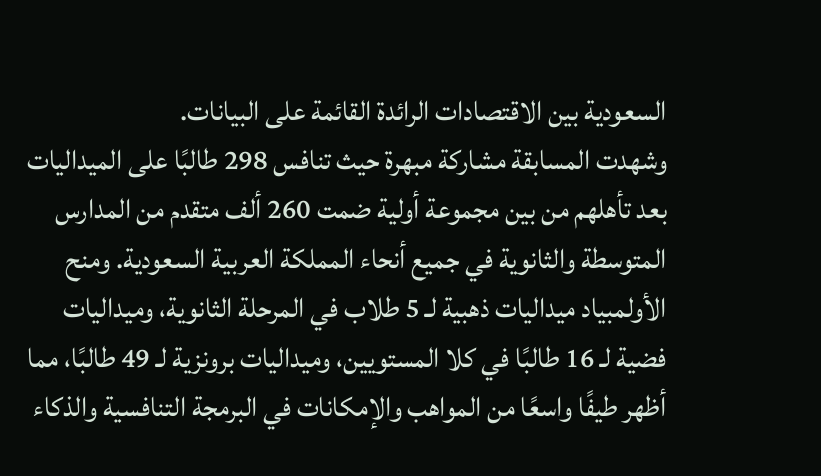السعودية بين الاقتصادات الرائدة القائمة على البيانات.
وشهدت المسابقة مشاركة مبهرة حيث تنافس 298 طالبًا على الميداليات بعد تأهلهم من بين مجموعة أولية ضمت 260 ألف متقدم من المدارس المتوسطة والثانوية في جميع أنحاء المملكة العربية السعودية. ومنح الأولمبياد ميداليات ذهبية لـ 5 طلاب في المرحلة الثانوية، وميداليات فضية لـ 16 طالبًا في كلا المستويين، وميداليات برونزية لـ 49 طالبًا، مما أظهر طيفًا واسعًا من المواهب والإمكانات في البرمجة التنافسية والذكاء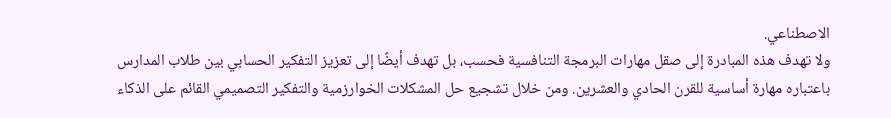الاصطناعي.
ولا تهدف هذه المبادرة إلى صقل مهارات البرمجة التنافسية فحسب، بل تهدف أيضًا إلى تعزيز التفكير الحسابي بين طلاب المدارس باعتباره مهارة أساسية للقرن الحادي والعشرين. ومن خلال تشجيع حل المشكلات الخوارزمية والتفكير التصميمي القائم على الذكاء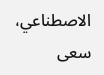الاصطناعي، سعى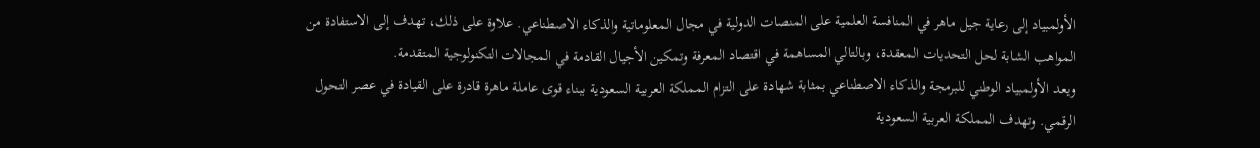الأولمبياد إلى رعاية جيل ماهر في المنافسة العلمية على المنصات الدولية في مجال المعلوماتية والذكاء الاصطناعي. علاوة على ذلك، تهدف إلى الاستفادة من المواهب الشابة لحل التحديات المعقدة، وبالتالي المساهمة في اقتصاد المعرفة وتمكين الأجيال القادمة في المجالات التكنولوجية المتقدمة.
ويعد الأولمبياد الوطني للبرمجة والذكاء الاصطناعي بمثابة شهادة على التزام المملكة العربية السعودية ببناء قوى عاملة ماهرة قادرة على القيادة في عصر التحول الرقمي. وتهدف المملكة العربية السعودية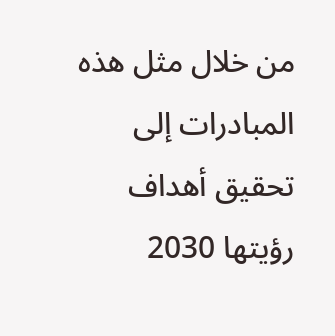من خلال مثل هذه المبادرات إلى تحقيق أهداف رؤيتها 2030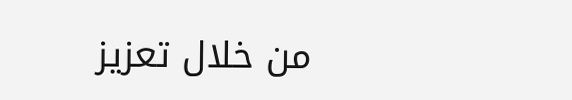من خلال تعزيز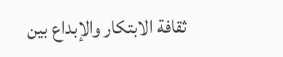ثقافة الابتكار والإبداع بين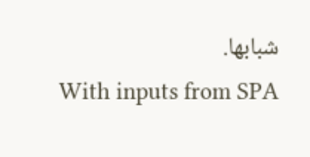شبابها.
With inputs from SPA